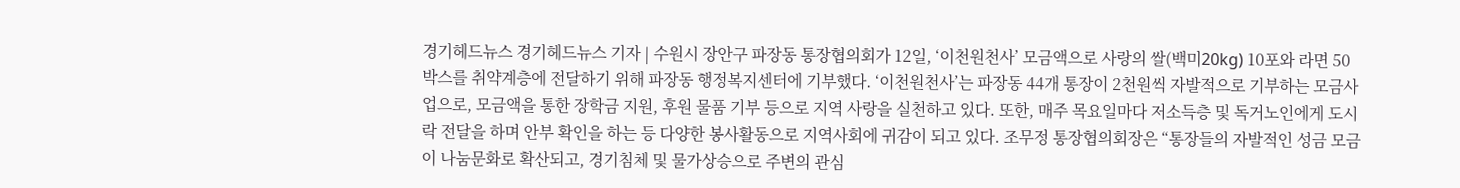경기헤드뉴스 경기헤드뉴스 기자 | 수원시 장안구 파장동 통장협의회가 12일, ‘이천원천사’ 모금액으로 사랑의 쌀(백미20kg) 10포와 라면 50박스를 취약계층에 전달하기 위해 파장동 행정복지센터에 기부했다. ‘이천원천사’는 파장동 44개 통장이 2천원씩 자발적으로 기부하는 모금사업으로, 모금액을 통한 장학금 지원, 후원 물품 기부 등으로 지역 사랑을 실천하고 있다. 또한, 매주 목요일마다 저소득층 및 독거노인에게 도시락 전달을 하며 안부 확인을 하는 등 다양한 봉사활동으로 지역사회에 귀감이 되고 있다. 조무정 통장협의회장은 “통장들의 자발적인 성금 모금이 나눔문화로 확산되고, 경기침체 및 물가상승으로 주변의 관심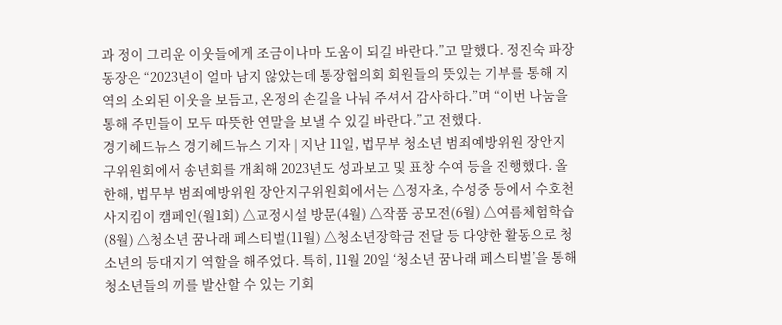과 정이 그리운 이웃들에게 조금이나마 도움이 되길 바란다.”고 말했다. 정진숙 파장동장은 “2023년이 얼마 남지 않았는데 통장협의회 회원들의 뜻있는 기부를 통해 지역의 소외된 이웃을 보듬고, 온정의 손길을 나눠 주셔서 감사하다.”며 “이번 나눔을 통해 주민들이 모두 따뜻한 연말을 보낼 수 있길 바란다.”고 전했다.
경기헤드뉴스 경기헤드뉴스 기자 | 지난 11일, 법무부 청소년 범죄예방위원 장안지구위원회에서 송년회를 개최해 2023년도 성과보고 및 표창 수여 등을 진행했다. 올 한해, 법무부 범죄예방위원 장안지구위원회에서는 △정자초, 수성중 등에서 수호천사지킴이 캠페인(월1회) △교정시설 방문(4월) △작품 공모전(6월) △여름체험학습(8월) △청소년 꿈나래 페스티벌(11월) △청소년장학금 전달 등 다양한 활동으로 청소년의 등대지기 역할을 해주었다. 특히, 11월 20일 ‘청소년 꿈나래 페스티벌’을 통해 청소년들의 끼를 발산할 수 있는 기회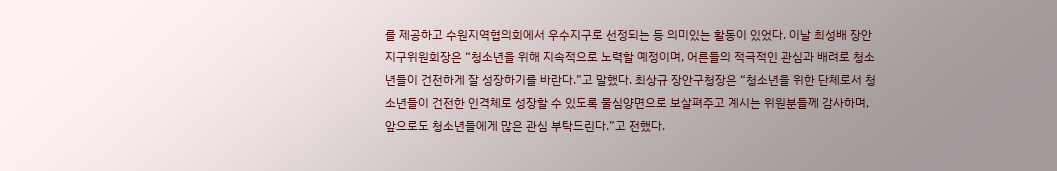를 제공하고 수원지역협의회에서 우수지구로 선정되는 등 의미있는 활동이 있었다. 이날 최성배 장안지구위원회장은 “청소년을 위해 지속적으로 노력할 예정이며, 어른들의 적극적인 관심과 배려로 청소년들이 건전하게 잘 성장하기를 바란다.”고 말했다. 최상규 장안구청장은 “청소년을 위한 단체로서 청소년들이 건전한 인격체로 성장할 수 있도록 물심양면으로 보살펴주고 계시는 위원분들께 감사하며, 앞으로도 청소년들에게 많은 관심 부탁드린다.”고 전했다.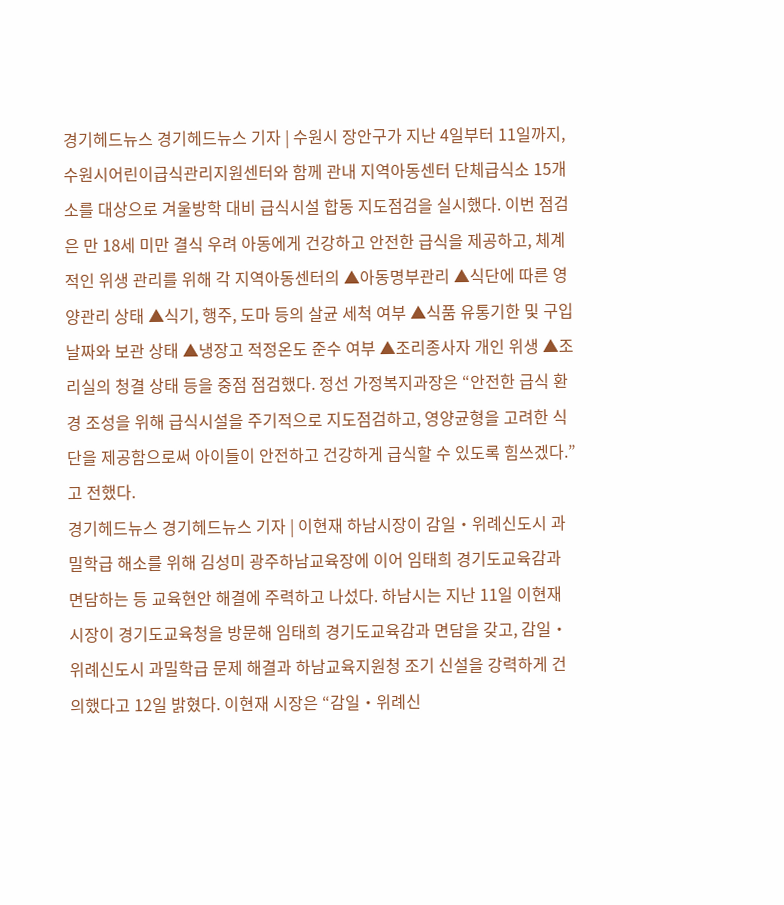경기헤드뉴스 경기헤드뉴스 기자 | 수원시 장안구가 지난 4일부터 11일까지, 수원시어린이급식관리지원센터와 함께 관내 지역아동센터 단체급식소 15개소를 대상으로 겨울방학 대비 급식시설 합동 지도점검을 실시했다. 이번 점검은 만 18세 미만 결식 우려 아동에게 건강하고 안전한 급식을 제공하고, 체계적인 위생 관리를 위해 각 지역아동센터의 ▲아동명부관리 ▲식단에 따른 영양관리 상태 ▲식기, 행주, 도마 등의 살균 세척 여부 ▲식품 유통기한 및 구입 날짜와 보관 상태 ▲냉장고 적정온도 준수 여부 ▲조리종사자 개인 위생 ▲조리실의 청결 상태 등을 중점 점검했다. 정선 가정복지과장은 “안전한 급식 환경 조성을 위해 급식시설을 주기적으로 지도점검하고, 영양균형을 고려한 식단을 제공함으로써 아이들이 안전하고 건강하게 급식할 수 있도록 힘쓰겠다.”고 전했다.
경기헤드뉴스 경기헤드뉴스 기자 | 이현재 하남시장이 감일・위례신도시 과밀학급 해소를 위해 김성미 광주하남교육장에 이어 임태희 경기도교육감과 면담하는 등 교육현안 해결에 주력하고 나섰다. 하남시는 지난 11일 이현재 시장이 경기도교육청을 방문해 임태희 경기도교육감과 면담을 갖고, 감일・위례신도시 과밀학급 문제 해결과 하남교육지원청 조기 신설을 강력하게 건의했다고 12일 밝혔다. 이현재 시장은 “감일・위례신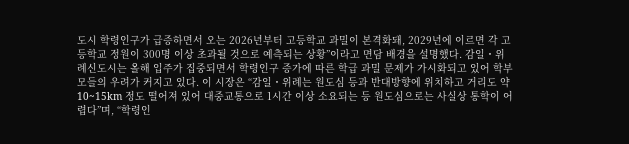도시 학령인구가 급증하면서 오는 2026년부터 고등학교 과밀이 본격화돼, 2029년에 이르면 각 고등학교 정원이 300명 이상 초과될 것으로 예측되는 상황”이라고 면담 배경을 설명했다. 감일・위례신도시는 올해 입주가 집중되면서 학령인구 증가에 따른 학급 과밀 문제가 가시화되고 있어 학부모들의 우려가 커지고 있다. 이 시장은 “감일・위례는 원도심 등과 반대방향에 위치하고 거리도 약 10~15km 정도 떨어져 있어 대중교통으로 1시간 이상 소요되는 등 원도심으로는 사실상 통학이 어렵다”며, “학령인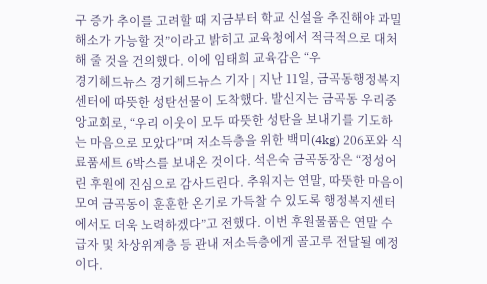구 증가 추이를 고려할 때 지금부터 학교 신설을 추진해야 과밀 해소가 가능할 것”이라고 밝히고 교육청에서 적극적으로 대처해 줄 것을 건의했다. 이에 임태희 교육감은 “우
경기헤드뉴스 경기헤드뉴스 기자 | 지난 11일, 금곡동행정복지센터에 따뜻한 성탄선물이 도착했다. 발신지는 금곡동 우리중앙교회로, “우리 이웃이 모두 따뜻한 성탄을 보내기를 기도하는 마음으로 모았다”며 저소득층을 위한 백미(4kg) 206포와 식료품세트 6박스를 보내온 것이다. 석은숙 금곡동장은 “정성어린 후원에 진심으로 감사드린다. 추워지는 연말, 따뜻한 마음이 모여 금곡동이 훈훈한 온기로 가득찰 수 있도록 행정복지센터에서도 더욱 노력하겠다”고 전했다. 이번 후원물품은 연말 수급자 및 차상위계층 등 관내 저소득층에게 골고루 전달될 예정이다.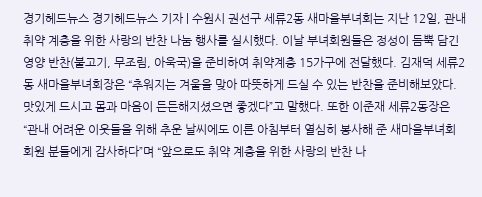경기헤드뉴스 경기헤드뉴스 기자 | 수원시 권선구 세류2동 새마을부녀회는 지난 12일, 관내 취약 계층을 위한 사랑의 반찬 나눔 행사를 실시했다. 이날 부녀회원들은 정성이 듬뿍 담긴 영양 반찬(불고기, 무조림, 아욱국)을 준비하여 취약계층 15가구에 전달했다. 김재덕 세류2동 새마을부녀회장은 “추워지는 겨울을 맞아 따뜻하게 드실 수 있는 반찬을 준비해보았다. 맛있게 드시고 몸과 마음이 든든해지셨으면 좋겠다”고 말했다. 또한 이준재 세류2동장은 “관내 어려운 이웃들을 위해 추운 날씨에도 이른 아침부터 열심히 봉사해 준 새마을부녀회 회원 분들에게 감사하다”며 “앞으로도 취약 계층을 위한 사랑의 반찬 나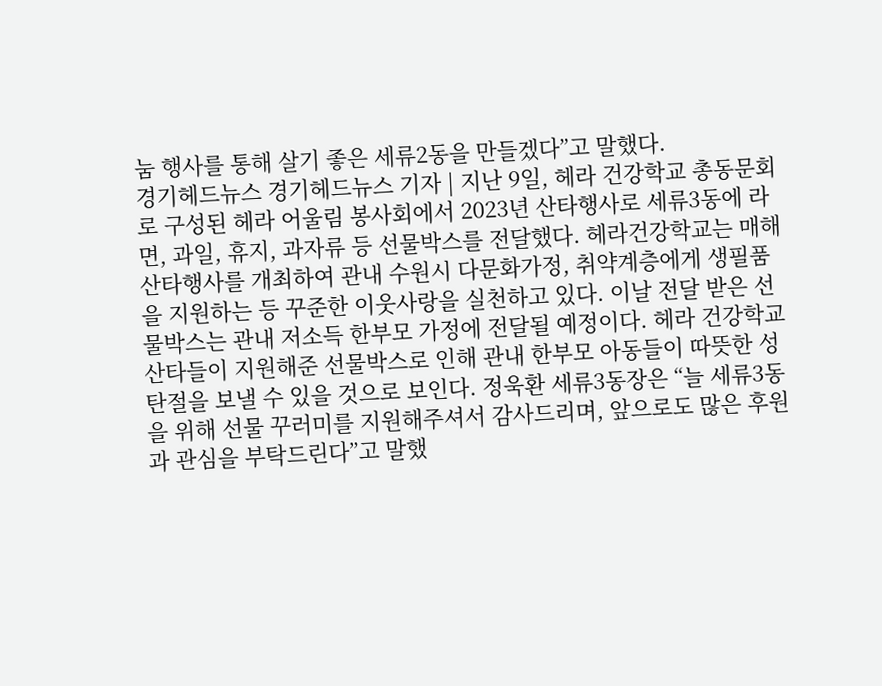눔 행사를 통해 살기 좋은 세류2동을 만들겠다”고 말했다.
경기헤드뉴스 경기헤드뉴스 기자 | 지난 9일, 헤라 건강학교 총동문회로 구성된 헤라 어울림 봉사회에서 2023년 산타행사로 세류3동에 라면, 과일, 휴지, 과자류 등 선물박스를 전달했다. 헤라건강학교는 매해 산타행사를 개최하여 관내 수원시 다문화가정, 취약계층에게 생필품을 지원하는 등 꾸준한 이웃사랑을 실천하고 있다. 이날 전달 받은 선물박스는 관내 저소득 한부모 가정에 전달될 예정이다. 헤라 건강학교 산타들이 지원해준 선물박스로 인해 관내 한부모 아동들이 따뜻한 성탄절을 보낼 수 있을 것으로 보인다. 정욱환 세류3동장은 “늘 세류3동을 위해 선물 꾸러미를 지원해주셔서 감사드리며, 앞으로도 많은 후원과 관심을 부탁드린다”고 말했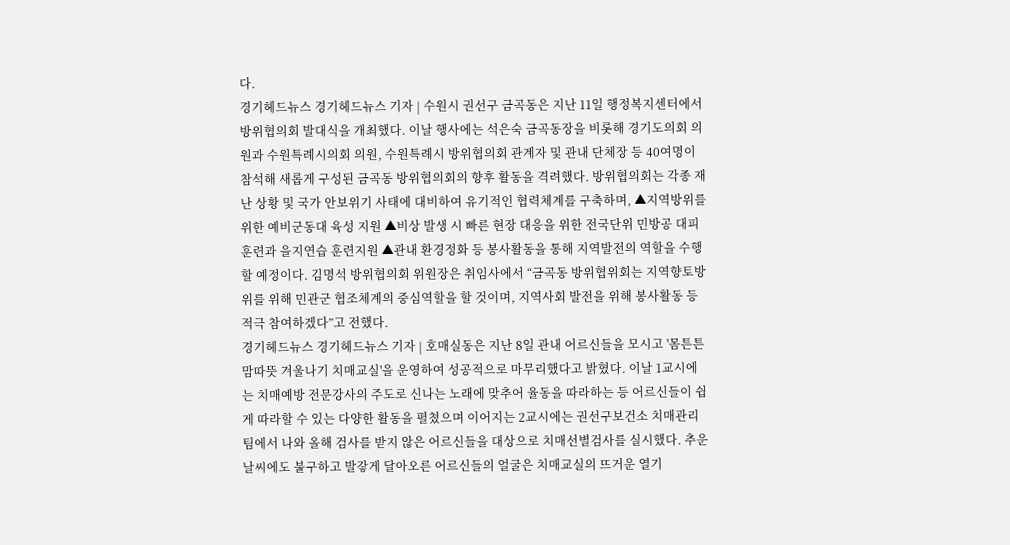다.
경기헤드뉴스 경기헤드뉴스 기자 | 수원시 권선구 금곡동은 지난 11일 행정복지센터에서 방위협의회 발대식을 개최했다. 이날 행사에는 석은숙 금곡동장을 비롯해 경기도의회 의원과 수원특례시의회 의원, 수원특례시 방위협의회 관계자 및 관내 단체장 등 40여명이 참석해 새롭게 구성된 금곡동 방위협의회의 향후 활동을 격려했다. 방위협의회는 각종 재난 상황 및 국가 안보위기 사태에 대비하여 유기적인 협력체계를 구축하며, ▲지역방위를 위한 예비군동대 육성 지원 ▲비상 발생 시 빠른 현장 대응을 위한 전국단위 민방공 대피훈련과 을지연습 훈련지원 ▲관내 환경정화 등 봉사활동을 통해 지역발전의 역할을 수행할 예정이다. 김명석 방위협의회 위원장은 취임사에서 “금곡동 방위협위회는 지역향토방위를 위해 민관군 협조체계의 중심역할을 할 것이며, 지역사회 발전을 위해 봉사활동 등 적극 참여하겠다”고 전했다.
경기헤드뉴스 경기헤드뉴스 기자 | 호매실동은 지난 8일 관내 어르신들을 모시고 '몸튼튼 맘따뜻 겨울나기 치매교실'을 운영하여 성공적으로 마무리했다고 밝혔다. 이날 1교시에는 치매예방 전문강사의 주도로 신나는 노래에 맞추어 율동을 따라하는 등 어르신들이 쉽게 따라할 수 있는 다양한 활동을 펼쳤으며 이어지는 2교시에는 권선구보건소 치매관리팀에서 나와 올해 검사를 받지 않은 어르신들을 대상으로 치매선별검사를 실시했다. 추운 날씨에도 불구하고 발갛게 달아오른 어르신들의 얼굴은 치매교실의 뜨거운 열기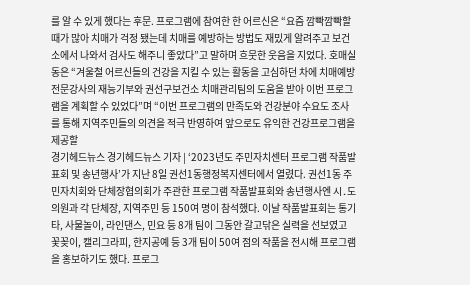를 알 수 있게 했다는 후문. 프로그램에 참여한 한 어르신은 “요즘 깜빡깜빡할 때가 많아 치매가 걱정 됐는데 치매를 예방하는 방법도 재밌게 알려주고 보건소에서 나와서 검사도 해주니 좋았다”고 말하며 흐뭇한 웃음을 지었다. 호매실동은 “겨울철 어르신들의 건강을 지킬 수 있는 활동을 고심하던 차에 치매예방전문강사의 재능기부와 권선구보건소 치매관리팀의 도움을 받아 이번 프로그램을 계획할 수 있었다”며 “이번 프로그램의 만족도와 건강분야 수요도 조사를 통해 지역주민들의 의견을 적극 반영하여 앞으로도 유익한 건강프로그램을 제공할
경기헤드뉴스 경기헤드뉴스 기자 | ‘2023년도 주민자치센터 프로그램 작품발표회 및 송년행사’가 지난 8일 권선1동행정복지센터에서 열렸다. 권선1동 주민자치회와 단체장협의회가 주관한 프로그램 작품발표회와 송년행사엔 시․도의원과 각 단체장, 지역주민 등 150여 명이 참석했다. 이날 작품발표회는 통기타, 사물놀이, 라인댄스, 민요 등 8개 팀이 그동안 갈고닦은 실력을 선보였고 꽃꽂이, 캘리그라피, 한지공예 등 3개 팀이 50여 점의 작품을 전시해 프로그램을 홍보하기도 했다. 프로그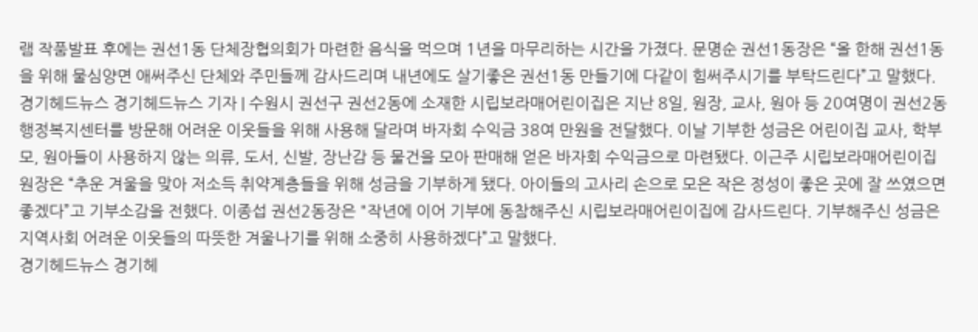램 작품발표 후에는 권선1동 단체장협의회가 마련한 음식을 먹으며 1년을 마무리하는 시간을 가졌다. 문명순 권선1동장은 “올 한해 권선1동을 위해 물심양면 애써주신 단체와 주민들께 감사드리며 내년에도 살기좋은 권선1동 만들기에 다같이 힘써주시기를 부탁드린다”고 말했다.
경기헤드뉴스 경기헤드뉴스 기자 | 수원시 권선구 권선2동에 소재한 시립보라매어린이집은 지난 8일, 원장, 교사, 원아 등 20여명이 권선2동행정복지센터를 방문해 어려운 이웃들을 위해 사용해 달라며 바자회 수익금 38여 만원을 전달했다. 이날 기부한 성금은 어린이집 교사, 학부모, 원아들이 사용하지 않는 의류, 도서, 신발, 장난감 등 물건을 모아 판매해 얻은 바자회 수익금으로 마련됐다. 이근주 시립보라매어린이집 원장은 “추운 겨울을 맞아 저소득 취약계층들을 위해 성금을 기부하게 됐다. 아이들의 고사리 손으로 모은 작은 정성이 좋은 곳에 잘 쓰였으면 좋겠다”고 기부소감을 전했다. 이종섭 권선2동장은 "작년에 이어 기부에 동참해주신 시립보라매어린이집에 감사드린다. 기부해주신 성금은 지역사회 어려운 이웃들의 따뜻한 겨울나기를 위해 소중히 사용하겠다”고 말했다.
경기헤드뉴스 경기헤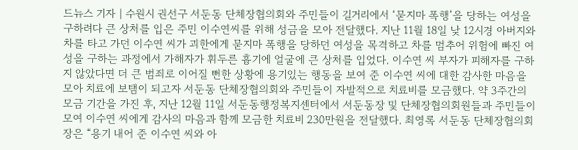드뉴스 기자 | 수원시 권선구 서둔동 단체장협의회와 주민들이 길거리에서 ‘묻지마 폭행’을 당하는 여성을 구하려다 큰 상처를 입은 주민 이수연씨를 위해 성금을 모아 전달했다. 지난 11월 18일 낮 12시경 아버지와 차를 타고 가던 이수연 씨가 괴한에게 묻지마 폭행을 당하던 여성을 목격하고 차를 멈추어 위험에 빠진 여성을 구하는 과정에서 가해자가 휘두른 흉기에 얼굴에 큰 상처를 입었다. 이수연 씨 부자가 피해자를 구하지 않았다면 더 큰 범죄로 이어질 뻔한 상황에 용기있는 행동을 보여 준 이수연 씨에 대한 감사한 마음을 모아 치료에 보탬이 되고자 서둔동 단체장협의회와 주민들이 자발적으로 치료비를 모금했다. 약 3주간의 모금 기간을 가진 후, 지난 12월 11일 서둔동행정복지센터에서 서둔동장 및 단체장협의회원들과 주민들이 모여 이수연 씨에게 감사의 마음과 함께 모금한 치료비 230만원을 전달했다. 최영록 서둔동 단체장협의회장은 “용기 내어 준 이수연 씨와 아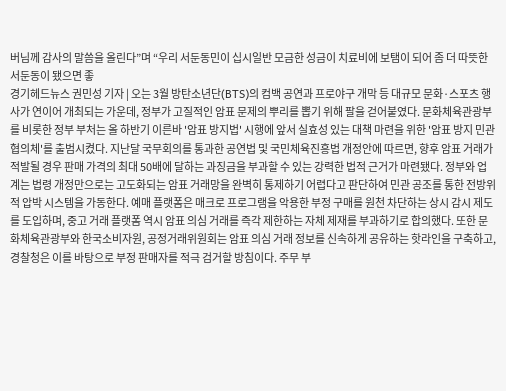버님께 감사의 말씀을 올린다”며 “우리 서둔동민이 십시일반 모금한 성금이 치료비에 보탬이 되어 좀 더 따뜻한 서둔동이 됐으면 좋
경기헤드뉴스 권민성 기자 | 오는 3월 방탄소년단(BTS)의 컴백 공연과 프로야구 개막 등 대규모 문화·스포츠 행사가 연이어 개최되는 가운데, 정부가 고질적인 암표 문제의 뿌리를 뽑기 위해 팔을 걷어붙였다. 문화체육관광부를 비롯한 정부 부처는 올 하반기 이른바 '암표 방지법' 시행에 앞서 실효성 있는 대책 마련을 위한 '암표 방지 민관 협의체'를 출범시켰다. 지난달 국무회의를 통과한 공연법 및 국민체육진흥법 개정안에 따르면, 향후 암표 거래가 적발될 경우 판매 가격의 최대 50배에 달하는 과징금을 부과할 수 있는 강력한 법적 근거가 마련됐다. 정부와 업계는 법령 개정만으로는 고도화되는 암표 거래망을 완벽히 통제하기 어렵다고 판단하여 민관 공조를 통한 전방위적 압박 시스템을 가동한다. 예매 플랫폼은 매크로 프로그램을 악용한 부정 구매를 원천 차단하는 상시 감시 제도를 도입하며, 중고 거래 플랫폼 역시 암표 의심 거래를 즉각 제한하는 자체 제재를 부과하기로 합의했다. 또한 문화체육관광부와 한국소비자원, 공정거래위원회는 암표 의심 거래 정보를 신속하게 공유하는 핫라인을 구축하고, 경찰청은 이를 바탕으로 부정 판매자를 적극 검거할 방침이다. 주무 부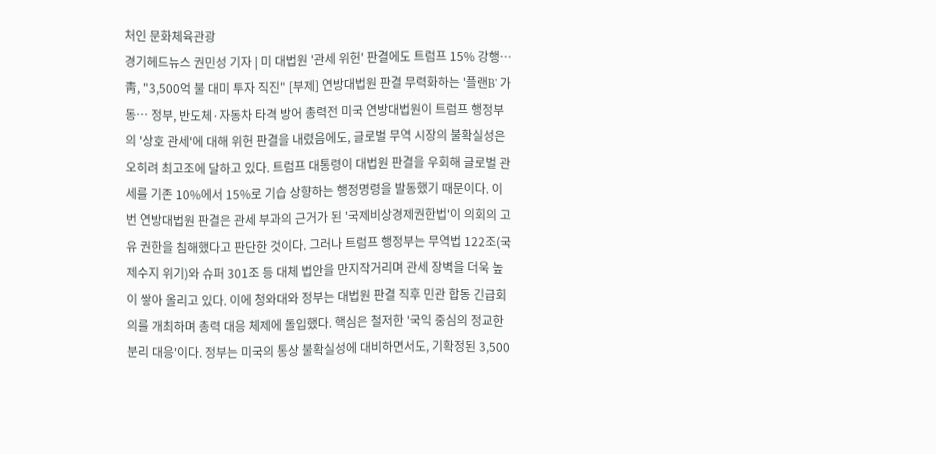처인 문화체육관광
경기헤드뉴스 권민성 기자 | 미 대법원 '관세 위헌' 판결에도 트럼프 15% 강행… 靑, "3,500억 불 대미 투자 직진" [부제] 연방대법원 판결 무력화하는 '플랜B' 가동… 정부, 반도체·자동차 타격 방어 총력전 미국 연방대법원이 트럼프 행정부의 '상호 관세'에 대해 위헌 판결을 내렸음에도, 글로벌 무역 시장의 불확실성은 오히려 최고조에 달하고 있다. 트럼프 대통령이 대법원 판결을 우회해 글로벌 관세를 기존 10%에서 15%로 기습 상향하는 행정명령을 발동했기 때문이다. 이번 연방대법원 판결은 관세 부과의 근거가 된 '국제비상경제권한법'이 의회의 고유 권한을 침해했다고 판단한 것이다. 그러나 트럼프 행정부는 무역법 122조(국제수지 위기)와 슈퍼 301조 등 대체 법안을 만지작거리며 관세 장벽을 더욱 높이 쌓아 올리고 있다. 이에 청와대와 정부는 대법원 판결 직후 민관 합동 긴급회의를 개최하며 총력 대응 체제에 돌입했다. 핵심은 철저한 '국익 중심의 정교한 분리 대응'이다. 정부는 미국의 통상 불확실성에 대비하면서도, 기확정된 3,500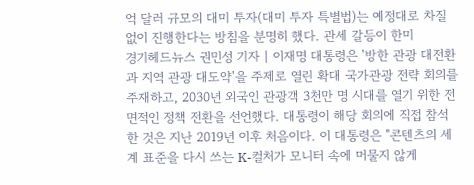억 달러 규모의 대미 투자(대미 투자 특별법)는 예정대로 차질 없이 진행한다는 방침을 분명히 했다. 관세 갈등이 한미
경기헤드뉴스 권민성 기자 | 이재명 대통령은 '방한 관광 대전환과 지역 관광 대도약'을 주제로 열린 확대 국가관광 전략 회의를 주재하고, 2030년 외국인 관광객 3천만 명 시대를 열기 위한 전면적인 정책 전환을 선언했다. 대통령이 해당 회의에 직접 참석한 것은 지난 2019년 이후 처음이다. 이 대통령은 "콘텐츠의 세계 표준을 다시 쓰는 K-컬처가 모니터 속에 머물지 않게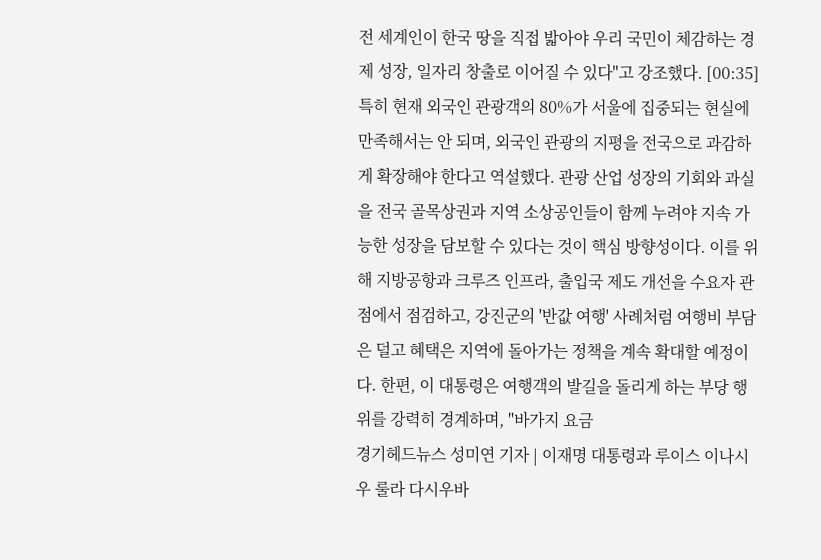전 세계인이 한국 땅을 직접 밟아야 우리 국민이 체감하는 경제 성장, 일자리 창출로 이어질 수 있다"고 강조했다. [00:35] 특히 현재 외국인 관광객의 80%가 서울에 집중되는 현실에 만족해서는 안 되며, 외국인 관광의 지평을 전국으로 과감하게 확장해야 한다고 역설했다. 관광 산업 성장의 기회와 과실을 전국 골목상권과 지역 소상공인들이 함께 누려야 지속 가능한 성장을 담보할 수 있다는 것이 핵심 방향성이다. 이를 위해 지방공항과 크루즈 인프라, 출입국 제도 개선을 수요자 관점에서 점검하고, 강진군의 '반값 여행' 사례처럼 여행비 부담은 덜고 혜택은 지역에 돌아가는 정책을 계속 확대할 예정이다. 한편, 이 대통령은 여행객의 발길을 돌리게 하는 부당 행위를 강력히 경계하며, "바가지 요금
경기헤드뉴스 성미연 기자 | 이재명 대통령과 루이스 이나시우 룰라 다시우바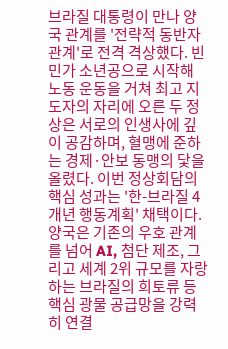브라질 대통령이 만나 양국 관계를 '전략적 동반자 관계'로 전격 격상했다. 빈민가 소년공으로 시작해 노동 운동을 거쳐 최고 지도자의 자리에 오른 두 정상은 서로의 인생사에 깊이 공감하며, 혈맹에 준하는 경제·안보 동맹의 닻을 올렸다. 이번 정상회담의 핵심 성과는 '한-브라질 4개년 행동계획' 채택이다. 양국은 기존의 우호 관계를 넘어 AI, 첨단 제조, 그리고 세계 2위 규모를 자랑하는 브라질의 희토류 등 핵심 광물 공급망을 강력히 연결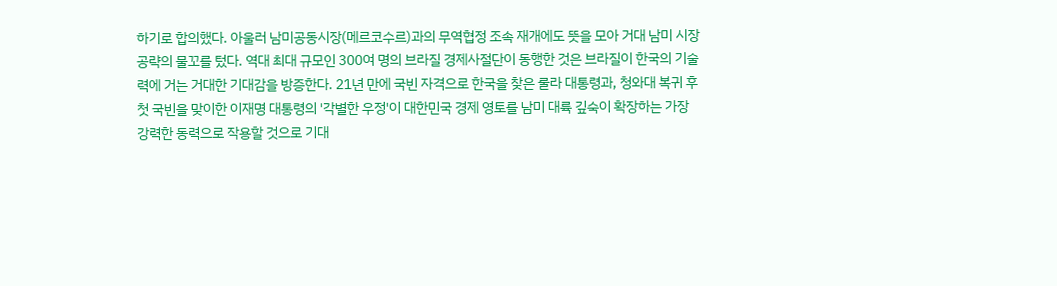하기로 합의했다. 아울러 남미공동시장(메르코수르)과의 무역협정 조속 재개에도 뜻을 모아 거대 남미 시장 공략의 물꼬를 텄다. 역대 최대 규모인 300여 명의 브라질 경제사절단이 동행한 것은 브라질이 한국의 기술력에 거는 거대한 기대감을 방증한다. 21년 만에 국빈 자격으로 한국을 찾은 룰라 대통령과, 청와대 복귀 후 첫 국빈을 맞이한 이재명 대통령의 '각별한 우정'이 대한민국 경제 영토를 남미 대륙 깊숙이 확장하는 가장 강력한 동력으로 작용할 것으로 기대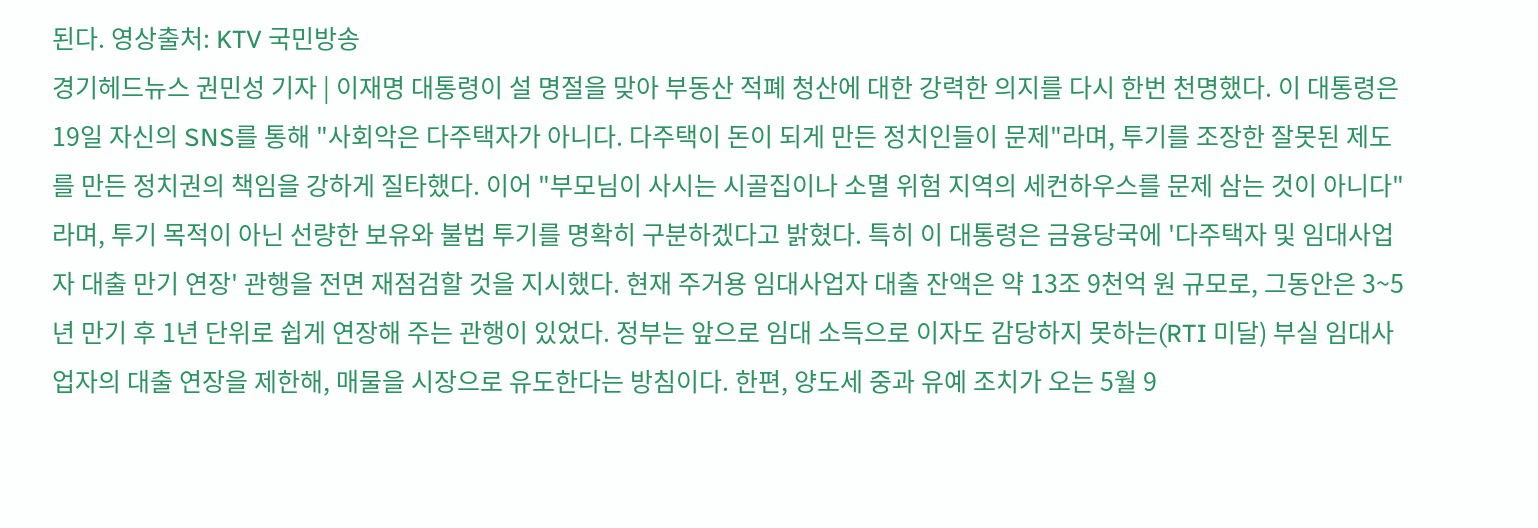된다. 영상출처: KTV 국민방송
경기헤드뉴스 권민성 기자 | 이재명 대통령이 설 명절을 맞아 부동산 적폐 청산에 대한 강력한 의지를 다시 한번 천명했다. 이 대통령은 19일 자신의 SNS를 통해 "사회악은 다주택자가 아니다. 다주택이 돈이 되게 만든 정치인들이 문제"라며, 투기를 조장한 잘못된 제도를 만든 정치권의 책임을 강하게 질타했다. 이어 "부모님이 사시는 시골집이나 소멸 위험 지역의 세컨하우스를 문제 삼는 것이 아니다"라며, 투기 목적이 아닌 선량한 보유와 불법 투기를 명확히 구분하겠다고 밝혔다. 특히 이 대통령은 금융당국에 '다주택자 및 임대사업자 대출 만기 연장' 관행을 전면 재점검할 것을 지시했다. 현재 주거용 임대사업자 대출 잔액은 약 13조 9천억 원 규모로, 그동안은 3~5년 만기 후 1년 단위로 쉽게 연장해 주는 관행이 있었다. 정부는 앞으로 임대 소득으로 이자도 감당하지 못하는(RTI 미달) 부실 임대사업자의 대출 연장을 제한해, 매물을 시장으로 유도한다는 방침이다. 한편, 양도세 중과 유예 조치가 오는 5월 9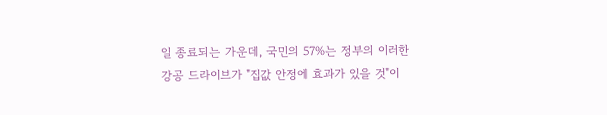일 종료되는 가운데, 국민의 57%는 정부의 이러한 강공 드라이브가 "집값 안정에 효과가 있을 것"이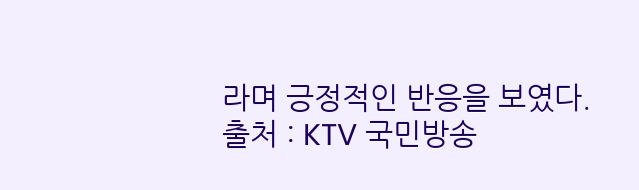라며 긍정적인 반응을 보였다. 출처 : KTV 국민방송